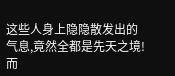这些人身上隐隐散发出的气息,竟然全都是先天之境!
而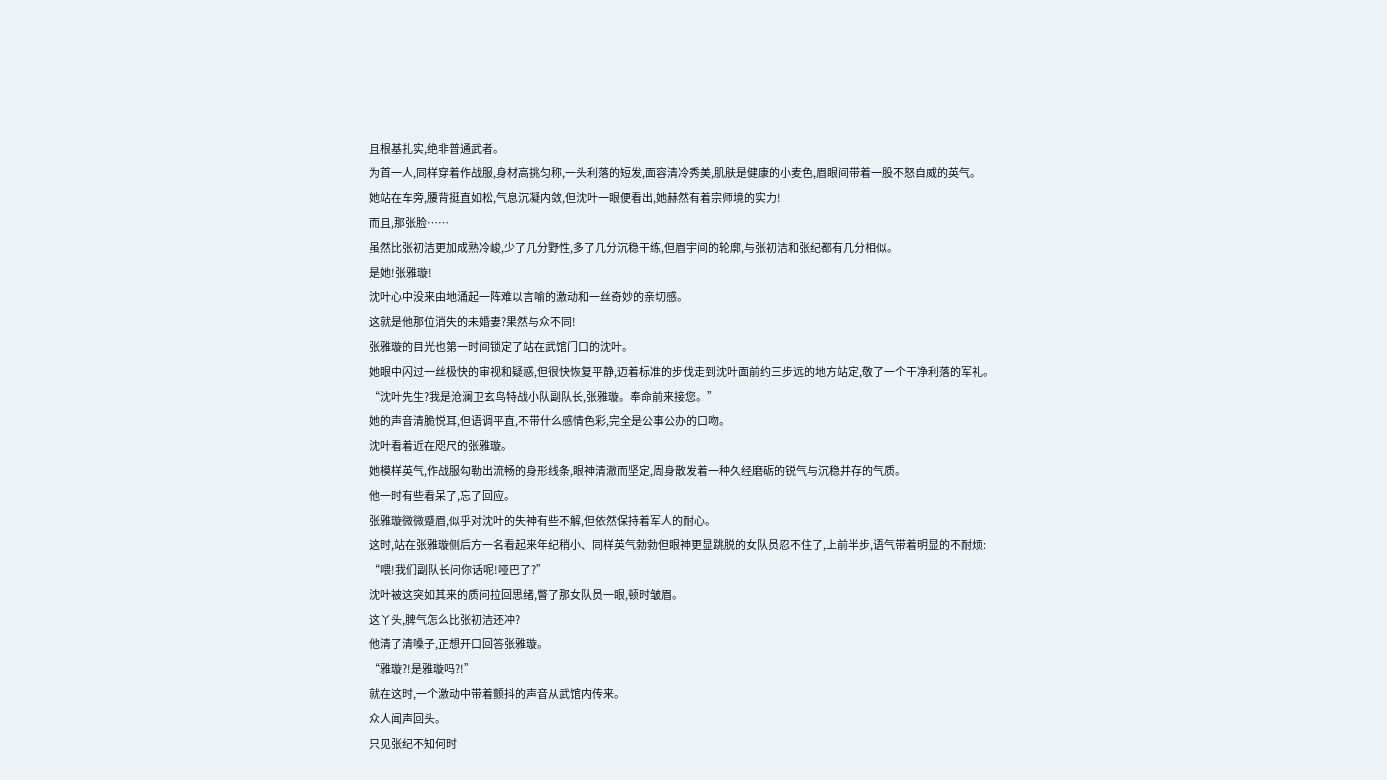且根基扎实,绝非普通武者。
为首一人,同样穿着作战服,身材高挑匀称,一头利落的短发,面容清冷秀美,肌肤是健康的小麦色,眉眼间带着一股不怒自威的英气。
她站在车旁,腰背挺直如松,气息沉凝内敛,但沈叶一眼便看出,她赫然有着宗师境的实力!
而且,那张脸……
虽然比张初洁更加成熟冷峻,少了几分野性,多了几分沉稳干练,但眉宇间的轮廓,与张初洁和张纪都有几分相似。
是她!张雅璇!
沈叶心中没来由地涌起一阵难以言喻的激动和一丝奇妙的亲切感。
这就是他那位消失的未婚妻?果然与众不同!
张雅璇的目光也第一时间锁定了站在武馆门口的沈叶。
她眼中闪过一丝极快的审视和疑惑,但很快恢复平静,迈着标准的步伐走到沈叶面前约三步远的地方站定,敬了一个干净利落的军礼。
“沈叶先生?我是沧澜卫玄鸟特战小队副队长,张雅璇。奉命前来接您。”
她的声音清脆悦耳,但语调平直,不带什么感情色彩,完全是公事公办的口吻。
沈叶看着近在咫尺的张雅璇。
她模样英气,作战服勾勒出流畅的身形线条,眼神清澈而坚定,周身散发着一种久经磨砺的锐气与沉稳并存的气质。
他一时有些看呆了,忘了回应。
张雅璇微微蹙眉,似乎对沈叶的失神有些不解,但依然保持着军人的耐心。
这时,站在张雅璇侧后方一名看起来年纪稍小、同样英气勃勃但眼神更显跳脱的女队员忍不住了,上前半步,语气带着明显的不耐烦:
“喂!我们副队长问你话呢!哑巴了?”
沈叶被这突如其来的质问拉回思绪,瞥了那女队员一眼,顿时皱眉。
这丫头,脾气怎么比张初洁还冲?
他清了清嗓子,正想开口回答张雅璇。
“雅璇?!是雅璇吗?!”
就在这时,一个激动中带着颤抖的声音从武馆内传来。
众人闻声回头。
只见张纪不知何时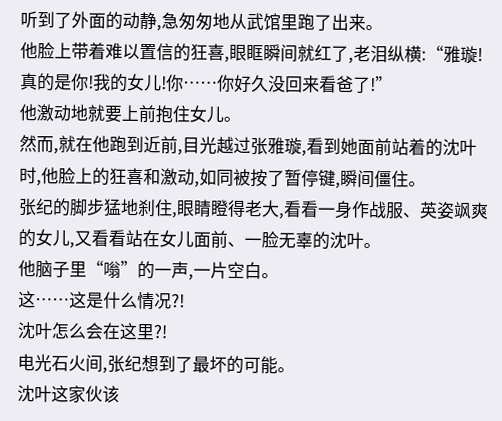听到了外面的动静,急匆匆地从武馆里跑了出来。
他脸上带着难以置信的狂喜,眼眶瞬间就红了,老泪纵横:“雅璇!真的是你!我的女儿!你……你好久没回来看爸了!”
他激动地就要上前抱住女儿。
然而,就在他跑到近前,目光越过张雅璇,看到她面前站着的沈叶时,他脸上的狂喜和激动,如同被按了暂停键,瞬间僵住。
张纪的脚步猛地刹住,眼睛瞪得老大,看看一身作战服、英姿飒爽的女儿,又看看站在女儿面前、一脸无辜的沈叶。
他脑子里“嗡”的一声,一片空白。
这……这是什么情况?!
沈叶怎么会在这里?!
电光石火间,张纪想到了最坏的可能。
沈叶这家伙该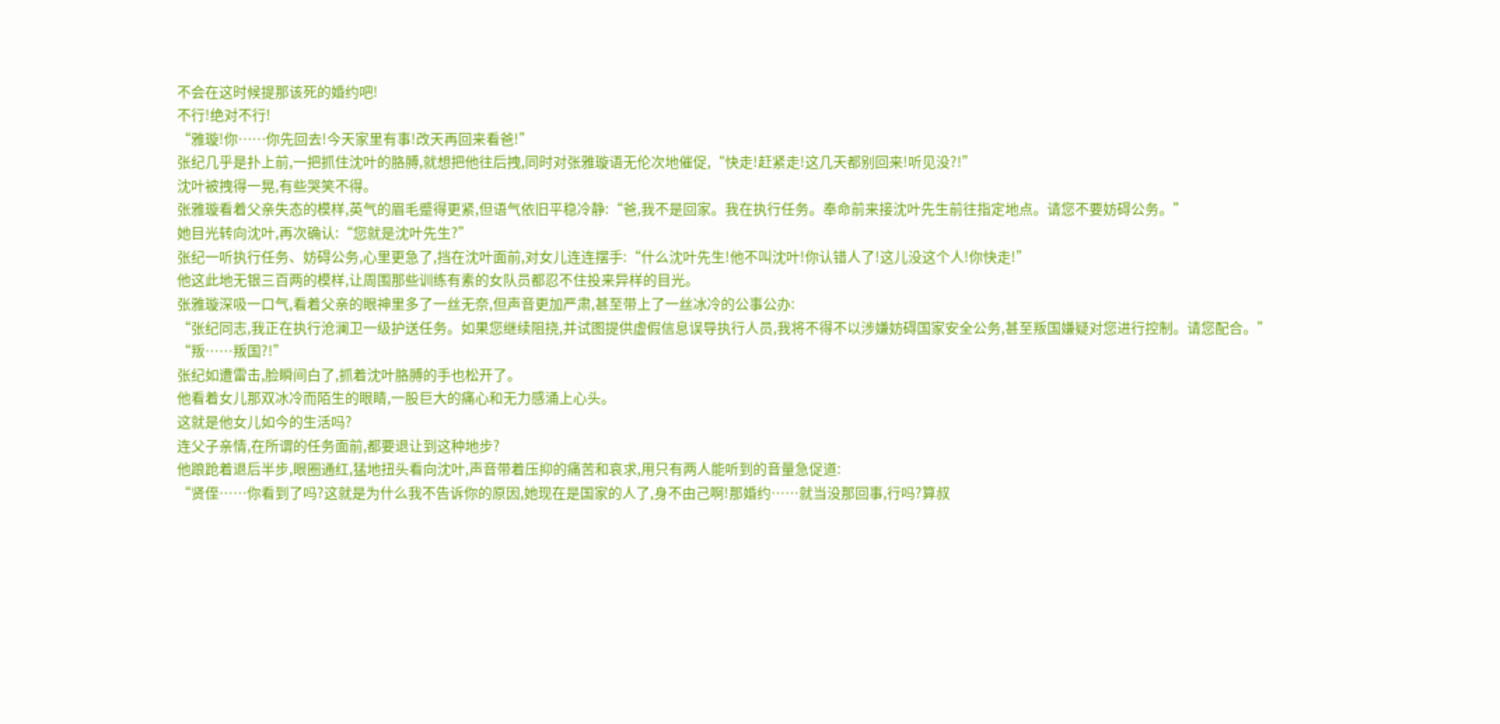不会在这时候提那该死的婚约吧!
不行!绝对不行!
“雅璇!你……你先回去!今天家里有事!改天再回来看爸!”
张纪几乎是扑上前,一把抓住沈叶的胳膊,就想把他往后拽,同时对张雅璇语无伦次地催促,“快走!赶紧走!这几天都别回来!听见没?!”
沈叶被拽得一晃,有些哭笑不得。
张雅璇看着父亲失态的模样,英气的眉毛蹙得更紧,但语气依旧平稳冷静:“爸,我不是回家。我在执行任务。奉命前来接沈叶先生前往指定地点。请您不要妨碍公务。”
她目光转向沈叶,再次确认:“您就是沈叶先生?”
张纪一听执行任务、妨碍公务,心里更急了,挡在沈叶面前,对女儿连连摆手:“什么沈叶先生!他不叫沈叶!你认错人了!这儿没这个人!你快走!”
他这此地无银三百两的模样,让周围那些训练有素的女队员都忍不住投来异样的目光。
张雅璇深吸一口气,看着父亲的眼神里多了一丝无奈,但声音更加严肃,甚至带上了一丝冰冷的公事公办:
“张纪同志,我正在执行沧澜卫一级护送任务。如果您继续阻挠,并试图提供虚假信息误导执行人员,我将不得不以涉嫌妨碍国家安全公务,甚至叛国嫌疑对您进行控制。请您配合。”
“叛……叛国?!”
张纪如遭雷击,脸瞬间白了,抓着沈叶胳膊的手也松开了。
他看着女儿那双冰冷而陌生的眼睛,一股巨大的痛心和无力感涌上心头。
这就是他女儿如今的生活吗?
连父子亲情,在所谓的任务面前,都要退让到这种地步?
他踉跄着退后半步,眼圈通红,猛地扭头看向沈叶,声音带着压抑的痛苦和哀求,用只有两人能听到的音量急促道:
“贤侄……你看到了吗?这就是为什么我不告诉你的原因,她现在是国家的人了,身不由己啊!那婚约……就当没那回事,行吗?算叔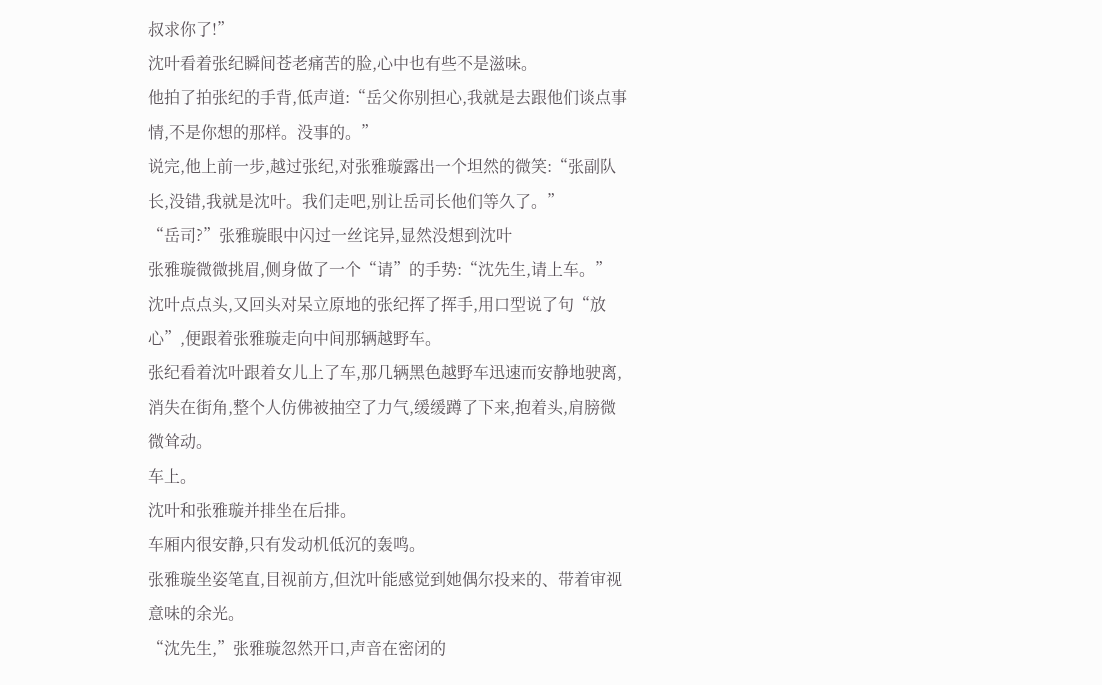叔求你了!”
沈叶看着张纪瞬间苍老痛苦的脸,心中也有些不是滋味。
他拍了拍张纪的手背,低声道:“岳父你别担心,我就是去跟他们谈点事情,不是你想的那样。没事的。”
说完,他上前一步,越过张纪,对张雅璇露出一个坦然的微笑:“张副队长,没错,我就是沈叶。我们走吧,别让岳司长他们等久了。”
“岳司?”张雅璇眼中闪过一丝诧异,显然没想到沈叶
张雅璇微微挑眉,侧身做了一个“请”的手势:“沈先生,请上车。”
沈叶点点头,又回头对呆立原地的张纪挥了挥手,用口型说了句“放心”,便跟着张雅璇走向中间那辆越野车。
张纪看着沈叶跟着女儿上了车,那几辆黑色越野车迅速而安静地驶离,消失在街角,整个人仿佛被抽空了力气,缓缓蹲了下来,抱着头,肩膀微微耸动。
车上。
沈叶和张雅璇并排坐在后排。
车厢内很安静,只有发动机低沉的轰鸣。
张雅璇坐姿笔直,目视前方,但沈叶能感觉到她偶尔投来的、带着审视意味的余光。
“沈先生,”张雅璇忽然开口,声音在密闭的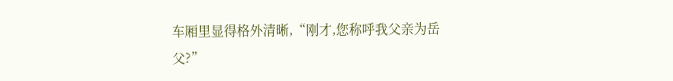车厢里显得格外清晰,“刚才,您称呼我父亲为岳父?”